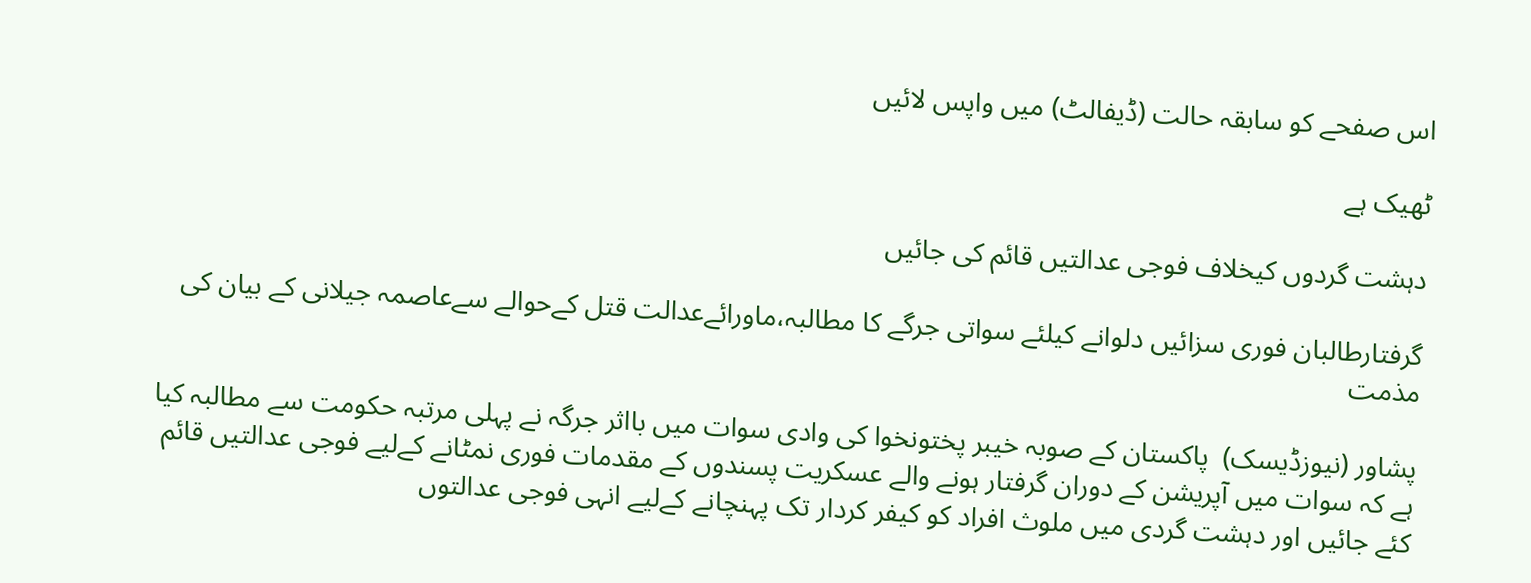اس صفحے کو سابقہ حالت (ڈیفالٹ) میں واپس لائیں

ٹھیک ہے

دہشت گردوں کیخلاف فوجی عدالتیں قائم کی جائیں

گرفتارطالبان فوری سزائیں دلوانے کیلئے سواتی جرگے کا مطالبہ،ماورائےعدالت قتل کےحوالے سےعاصمہ جیلانی کے بیان کی مذمت

پشاور (نیوزڈیسک)  پاکستان کے صوبہ خیبر پختونخوا کی وادی سوات میں بااثر جرگہ نے پہلی مرتبہ حکومت سے مطالبہ کیا ہے کہ سوات میں آپریشن کے دوران گرفتار ہونے والے عسکریت پسندوں کے مقدمات فوری نمٹانے کےلیے فوجی عدالتیں قائم کئے جائیں اور دہشت گردی میں ملوث افراد کو کیفر کردار تک پہنچانے کےلیے انہی فوجی عدالتوں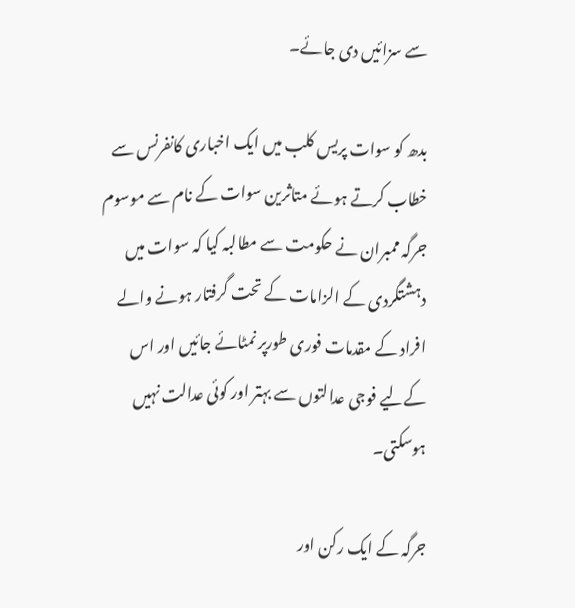سے سزائیں دی جائے۔

بدھ کو سوات پریس کلب میں ایک اخباری کانفرنس سے خطاب کرتے ہوئے متاثرین سوات کے نام سے موسوم جرگہ ممبران نے حکومت سے مطالبہ کیا کہ سوات میں دہشتگردی کے الزامات کے تحت گرفتار ہونے والے افراد کے مقدمات فوری طورپر نمٹائے جائیں اور اس کےلیے فوجی عدالتوں سے بہتر اور کوئی عدالت نہیں ہوسکتی۔

جرگہ کے ایک رکن اور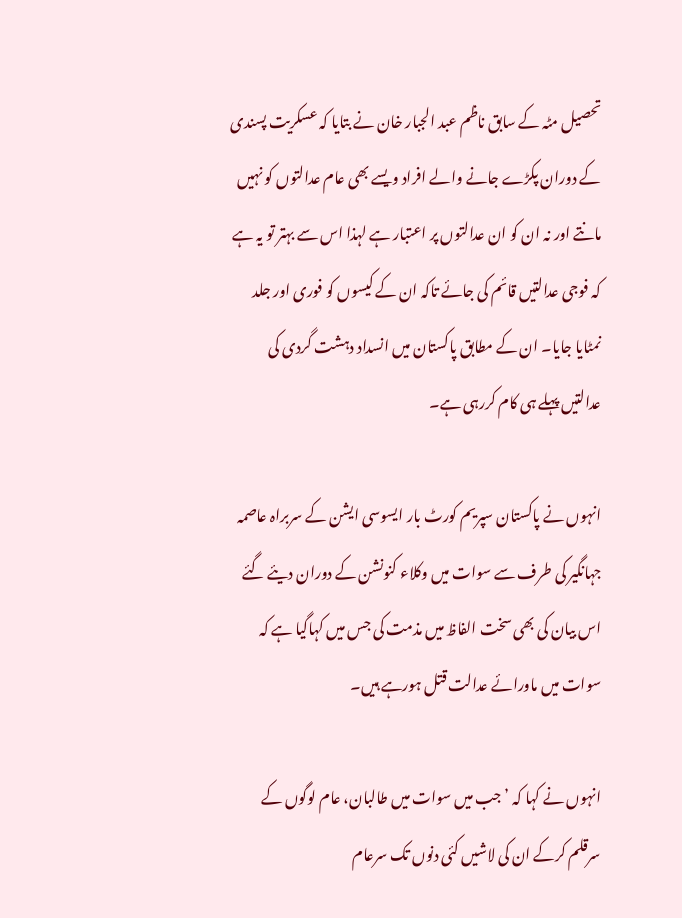تحصیل مٹہ کے سابق ناظم عبد الجبار خان نے بتایا کہ عسکریت پسندی کے دوران پکڑے جانے والے افراد ویسے بھی عام عدالتوں کو نہیں مانتے اور نہ ان کو ان عدالتوں پر اعتبار ہے لہذا اس سے بہتر تو یہ ہے کہ فوجی عدالتیں قائم کی جائے تاکہ ان کے کیسوں کو فوری اور جلد نمٹایا جایا۔ ان کے مطابق پاکستان میں انسداد دہشت گردی کی عدالتیں پہلے ہی کام کررہی ہے۔

انہوں نے پاکستان سپریم کورٹ بار ایسوسی ایشن کے سربراہ عاصمہ جہانگیر کی طرف سے سوات میں وکلاء کنونشن کے دوران دیئے گئے اس بیان کی بھی سخت الفاظ میں مذمت کی جس میں کہاگیا ہے کہ سوات میں ماورائے عدالت قتل ہورہے ہیں۔

انہوں نے کہا کہ ’ جب میں سوات میں طالبان، عام لوگوں کے سرقلم کرکے ان کی لاشیں کئی دنوں تک سرعام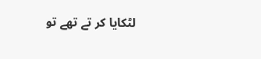لٹکایا کر تے تھے تو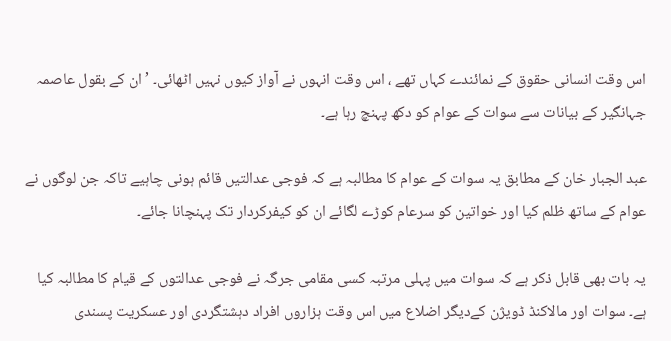اس وقت انسانی حقوق کے نمائندے کہاں تھے ، اس وقت انہوں نے آواز کیوں نہیں اٹھائی۔ ’ ان کے بقول عاصمہ جہانگیر کے بیانات سے سوات کے عوام کو دکھ پہنچ رہا ہے۔

عبد الجبار خان کے مطابق یہ سوات کے عوام کا مطالبہ ہے کہ فوجی عدالتیں قائم ہونی چاہیے تاکہ جن لوگوں نے عوام کے ساتھ ظلم کیا اور خواتین کو سرعام کوڑے لگائے ان کو کیفرکردار تک پہنچانا جائے۔

یہ بات بھی قابل ذکر ہے کہ سوات میں پہلی مرتبہ کسی مقامی جرگہ نے فوجی عدالتوں کے قیام کا مطالبہ کیا ہے۔ سوات اور مالاکنڈ ڈویژن کےدیگر اضلاع میں اس وقت ہزاروں افراد دہشتگردی اور عسکریت پسندی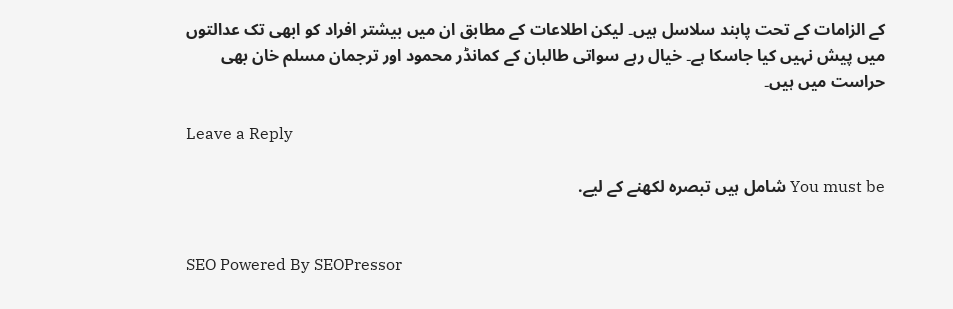کے الزامات کے تحت پابند سلاسل ہیں۔ لیکن اطلاعات کے مطابق ان میں بیشتر افراد کو ابھی تک عدالتوں میں پیش نہیں کیا جاسکا ہے۔ خیال رہے سواتی طالبان کے کمانڈر محمود اور ترجمان مسلم خان بھی حراست میں ہیں۔

Leave a Reply

You must be شامل ہیں تبصرہ لکھنے کے لیے.


SEO Powered By SEOPressor